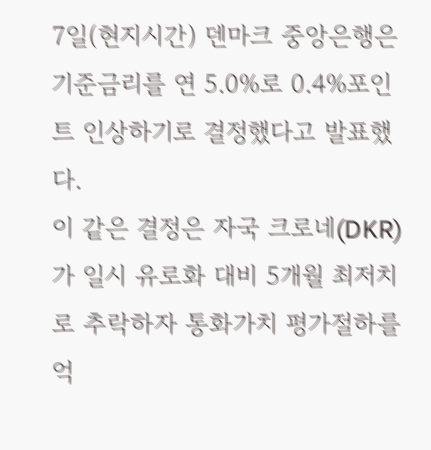7일(현지시간) 덴마크 중앙은행은 기준금리를 연 5.0%로 0.4%포인트 인상하기로 결정했다고 발표했다.
이 같은 결정은 자국 크로네(DKR)가 일시 유로화 대비 5개월 최저치로 추락하자 통화가치 평가절하를 억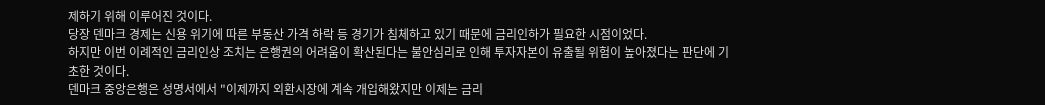제하기 위해 이루어진 것이다.
당장 덴마크 경제는 신용 위기에 따른 부동산 가격 하락 등 경기가 침체하고 있기 때문에 금리인하가 필요한 시점이었다.
하지만 이번 이례적인 금리인상 조치는 은행권의 어려움이 확산된다는 불안심리로 인해 투자자본이 유출될 위험이 높아졌다는 판단에 기초한 것이다.
덴마크 중앙은행은 성명서에서 "이제까지 외환시장에 계속 개입해왔지만 이제는 금리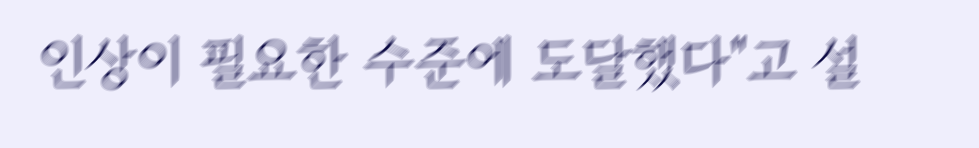인상이 필요한 수준에 도달했다"고 설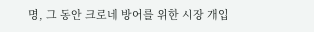명, 그 동안 크로네 방어를 위한 시장 개입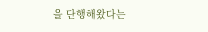을 단행해왔다는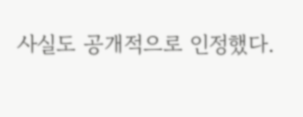사실도 공개적으로 인정했다.